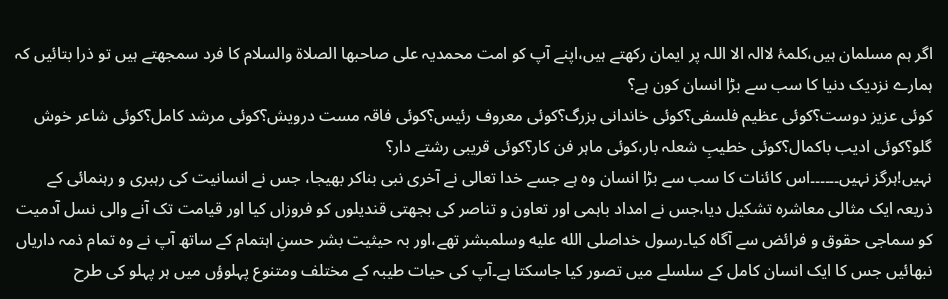اگر ہم مسلمان ہیں،کلمۂ لاالہ الا اللہ پر ایمان رکھتے ہیں،اپنے آپ کو امت محمدیہ علی صاحبھا الصلاۃ والسلام کا فرد سمجھتے ہیں تو ذرا بتائیں کہ ہمارے نزدیک دنیا کا سب سے بڑا انسان کون ہے؟
کوئی عزیز دوست؟کوئی عظیم فلسفی؟کوئی خاندانی بزرگ؟کوئی معروف رئیس؟کوئی فاقہ مست درویش؟کوئی مرشد کامل؟کوئی شاعر خوش گلو؟کوئی ادیب باکمال؟کوئی خطیبِ شعلہ بار،کوئی ماہر فن کار؟کوئی قریبی رشتے دار؟
نہیں!ہرگز نہیں۔۔۔۔۔۔اس کائنات کا سب سے بڑا انسان وہ ہے جسے خدا تعالی نے آخری نبی بناکر بھیجا، جس نے انسانیت کی رہبری و رہنمائی کے ذریعہ ایک مثالی معاشرہ تشکیل دیا،جس نے امداد باہمی اور تعاون و تناصر کی بجھتی قندیلوں کو فروزاں کیا اور قیامت تک آنے والی نسل آدمیت کو سماجی حقوق و فرائض سے آگاہ کیا۔رسول خداصلى الله عليه وسلمبشر تھے،اور بہ حیثیت بشر حسنِ اہتمام کے ساتھ آپ نے وہ تمام ذمہ داریاں نبھائیں جس کا ایک انسان کامل کے سلسلے میں تصور کیا جاسکتا ہے۔آپ کی حیات طیبہ کے مختلف ومتنوع پہلوؤں میں ہر پہلو کی طرح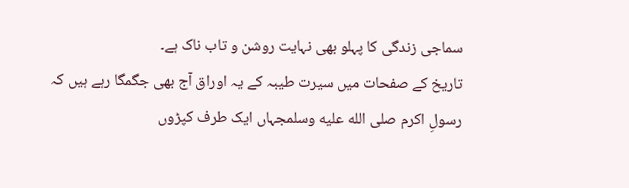سماجی زندگی کا پہلو بھی نہایت روشن و تاب ناک ہے۔
تاریخ کے صفحات میں سیرت طیبہ کے یہ اوراق آج بھی جگمگا رہے ہیں کہ رسولِ اکرم صلى الله عليه وسلمجہاں ایک طرف کپڑوں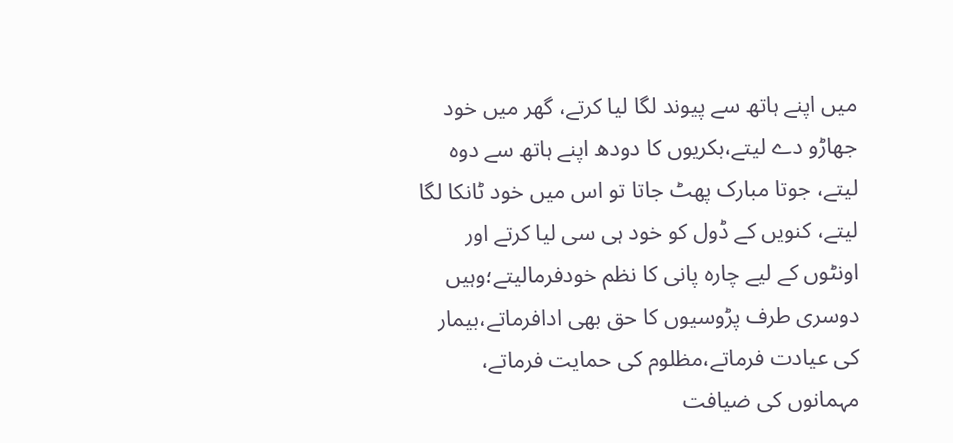میں اپنے ہاتھ سے پیوند لگا لیا کرتے، گھر میں خود جھاڑو دے لیتے،بکریوں کا دودھ اپنے ہاتھ سے دوہ لیتے، جوتا مبارک پھٹ جاتا تو اس میں خود ٹانکا لگا لیتے، کنویں کے ڈول کو خود ہی سی لیا کرتے اور اونٹوں کے لیے چارہ پانی کا نظم خودفرمالیتے؛وہیں دوسری طرف پڑوسیوں کا حق بھی ادافرماتے،بیمار کی عیادت فرماتے،مظلوم کی حمایت فرماتے، مہمانوں کی ضیافت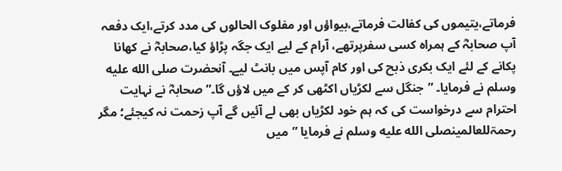فرماتے،یتیموں کی کفالت فرماتے،بیواؤں اور مفلوک الحالوں کی مدد کرتے،ایک دفعہ آپ صحابہؓ کے ہمراہ کسی سفرپرتھے، آرام کے لیے ایک جگہ پڑاؤ کیا،صحابہؓ نے کھانا پکانے کے لئے ایک بکری ذبح کی اور کام آپس میں بانٹ لیے۔ آنحضرت صلى الله عليه وسلم نے فرمایا۔ ”جنگل سے لکڑیاں اکٹھی کر کے میں لاؤں گا۔” صحابہؓ نے نہایت احترام سے درخواست کی کہ ہم خود لکڑیاں بھی لے آئیں گے آپ زحمت نہ کیجئے؛ مگر رحمۃللعالمینصلى الله عليه وسلم نے فرمایا ”میں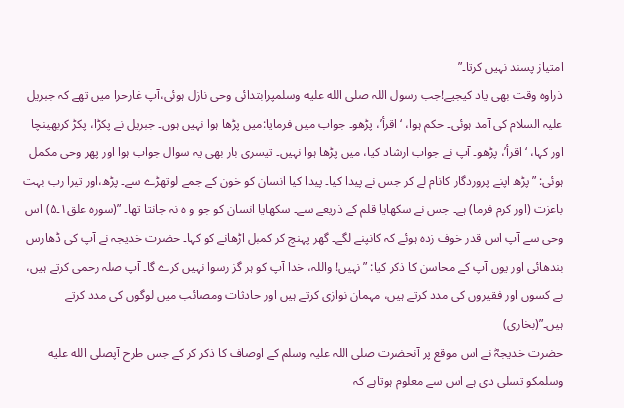امتیاز پسند نہیں کرتا۔”
ذراوہ وقت بھی یاد کیجیے!جب رسول اللہ صلى الله عليه وسلمپرابتدائی وحی نازل ہوئی،آپ غارحرا میں تھے کہ جبریل علیہ السلام کی آمد ہوئی۔ حکم ہوا، ‘اقرأ’، پڑھو۔ جواب میں فرمایا:میں پڑھا ہوا نہیں ہوں۔ جبریل نے پکڑا، پکڑ کربھینچا اور کہا، ‘اقرأ’، پڑھو۔ آپ نے جواب ارشاد کیا، میں پڑھا ہوا نہیں۔ تیسری بار بھی یہ سوال جواب ہوا اور پھر وحی مکمل ہوئی: ”پڑھ اپنے پروردگار کانام لے کر جس نے پیدا کیا۔ پیدا کیا انسان کو خون کے جمے لوتھڑے سے۔ پڑھ،اور تیرا رب بہت باعزت (اور کرم فرما) ہے۔ جس نے سکھایا قلم کے ذریعے سے۔ سکھایا انسان کو جو و ہ نہ جانتا تھا۔ ”(سورہ علق۱۔۵) اس وحی سے آپ اس قدر خوف زدہ ہوئے کہ کانپنے لگے۔ گھر پہنچ کر کمبل اڑھانے کو کہا۔ حضرت خدیجہ نے آپ کی ڈھارس بندھائی اور یوں آپ کے محاسن کا ذکر کیا: ” نہیں! واللہ، خدا آپ کو ہر گز رسوا نہیں کرے گا۔ آپ صلہ رحمی کرتے ہیں، بے کسوں اور فقیروں کی مدد کرتے ہیں، مہمان نوازی کرتے ہیں اور حادثات ومصائب میں لوگوں کی مدد کرتے ہیں۔”(بخاری)
حضرت خدیجہؓ نے اس موقع پر آنحضرت صلی اللہ علیہ وسلم کے اوصاف کا ذکر کر کے جس طرح آپصلى الله عليه وسلمکو تسلی دی ہے اس سے معلوم ہوتاہے کہ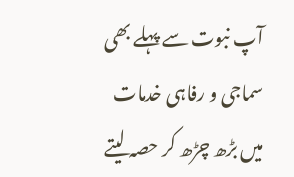آپ نبوت سے پہلے بھی سماجی و رفاہی خدمات میں بڑھ چڑھ کر حصہ لیتے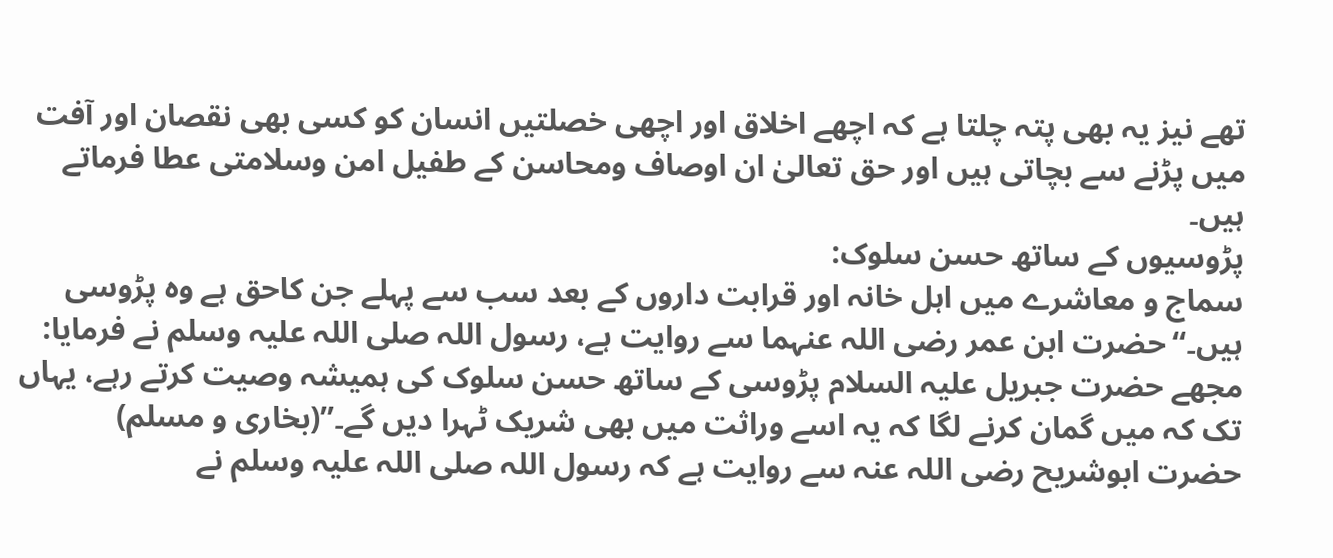تھے نیز یہ بھی پتہ چلتا ہے کہ اچھے اخلاق اور اچھی خصلتیں انسان کو کسی بھی نقصان اور آفت میں پڑنے سے بچاتی ہیں اور حق تعالیٰ ان اوصاف ومحاسن کے طفیل امن وسلامتی عطا فرماتے ہیں۔
پڑوسیوں کے ساتھ حسن سلوک:
سماج و معاشرے میں اہل خانہ اور قرابت داروں کے بعد سب سے پہلے جن کاحق ہے وہ پڑوسی ہیں۔‘‘حضرت ابن عمر رضی اللہ عنہما سے روایت ہے، رسول اللہ صلی اللہ علیہ وسلم نے فرمایا: مجھے حضرت جبریل علیہ السلام پڑوسی کے ساتھ حسن سلوک کی ہمیشہ وصیت کرتے رہے، یہاں تک کہ میں گمان کرنے لگا کہ یہ اسے وراثت میں بھی شریک ٹہرا دیں گے۔’’(بخاری و مسلم)
حضرت ابوشریح رضی اللہ عنہ سے روایت ہے کہ رسول اللہ صلی اللہ علیہ وسلم نے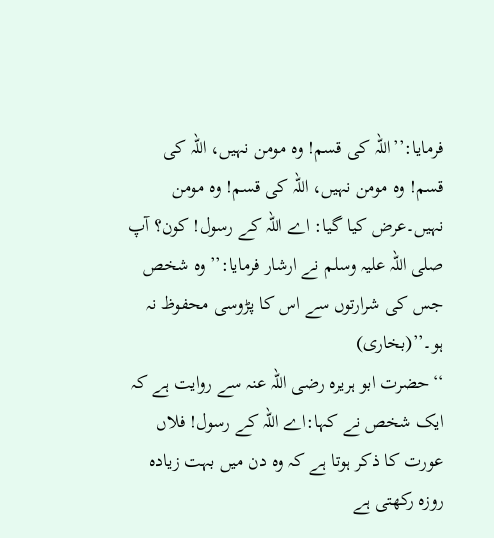فرمایا:’’اللہ کی قسم! وہ مومن نہیں، اللہ کی قسم! وہ مومن نہیں، اللہ کی قسم! وہ مومن نہیں۔عرض کیا گیا: اے اللہ کے رسول! کون؟ آپ صلی اللہ علیہ وسلم نے ارشار فرمایا:’’وہ شخص جس کی شرارتوں سے اس کا پڑوسی محفوظ نہ ہو۔’’(بخاری)
‘‘حضرت ابو ہریرہ رضی اللہ عنہ سے روایت ہے کہ ایک شخص نے کہا:اے اللہ کے رسول! فلاں عورت کا ذکر ہوتا ہے کہ وہ دن میں بہت زیادہ روزہ رکھتی ہے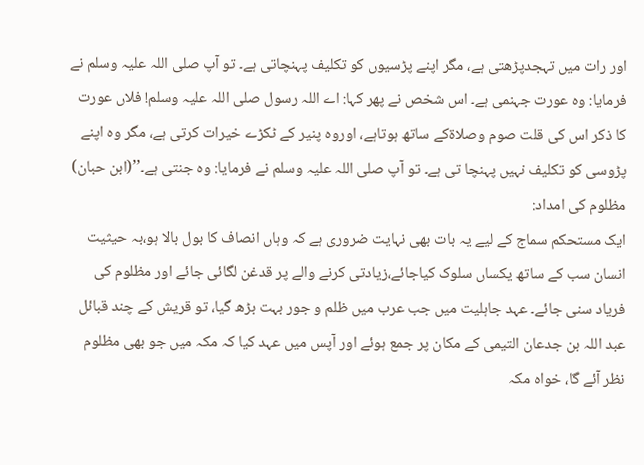اور رات میں تہجدپڑھتی ہے، مگر اپنے پڑسیوں کو تکلیف پہنچاتی ہے۔ تو آپ صلی اللہ علیہ وسلم نے فرمایا: وہ عورت جہنمی ہے۔ اس شخص نے پھر کہا: اے اللہ رسول صلی اللہ علیہ وسلم! فلاں عورت کا ذکر اس کی قلت صوم وصلاۃکے ساتھ ہوتاہے، اوروہ پنیر کے ٹکڑے خیرات کرتی ہے، مگر وہ اپنے پڑوسی کو تکلیف نہیں پہنچا تی ہے۔ تو آپ صلی اللہ علیہ وسلم نے فرمایا: وہ جنتی ہے۔’’(ابن حبان)
مظلوم کی امداد:
ایک مستحکم سماج کے لیے یہ بات بھی نہایت ضروری ہے کہ وہاں انصاف کا بول بالا ہو،بہ حیثیت انسان سب کے ساتھ یکساں سلوک کیاجائے،زیادتی کرنے والے پر قدغن لگائی جائے اور مظلوم کی فریاد سنی جائے۔ عہد جاہلیت میں جب عرب میں ظلم و جور بہت بڑھ گیا، تو قریش کے چند قبائل عبد اللہ بن جدعان التیمی کے مکان پر جمع ہوئے اور آپس میں عہد کیا کہ مکہ میں جو بھی مظلوم نظر آئے گا، خواہ مکہ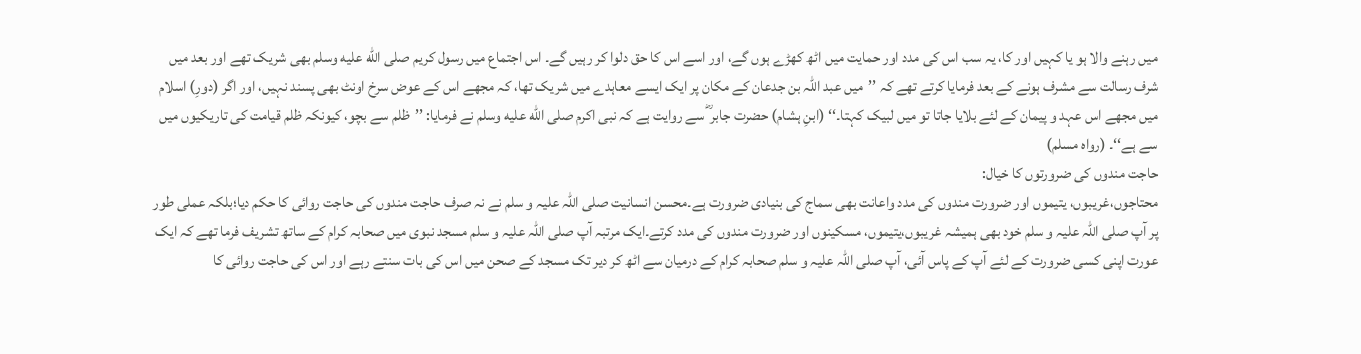میں رہنے والا ہو یا کہیں اور کا، یہ سب اس کی مدد اور حمایت میں اٹھ کھڑے ہوں گے، اور اسے اس کا حق دلوا کر رہیں گے۔ اس اجتماع میں رسول کریم صلى الله عليه وسلم بھی شریک تھے اور بعد میں شرف رسالت سے مشرف ہونے کے بعد فرمایا کرتے تھے کہ ’’میں عبد اللہ بن جدعان کے مکان پر ایک ایسے معاہدے میں شریک تھا، کہ مجھے اس کے عوض سرخ اونٹ بھی پسند نہیں، اور اگر (دورِ) اسلام میں مجھے اس عہد و پیمان کے لئے بلایا جاتا تو میں لبیک کہتا۔‘‘ (ابنِ ہشام) حضرت جابر ؓ سے روایت ہے کہ نبی اکرم صلى الله عليه وسلم نے فرمایا: ’’ظلم سے بچو، کیونکہ ظلم قیامت کی تاریکیوں میں سے ہے‘‘۔ (رواہ مسلم)
حاجت مندوں کی ضرورتوں کا خیال:
محتاجوں،غریبوں، یتیموں اور ضرورت مندوں کی مدد واعانت بھی سماج کی بنیادی ضرورت ہے۔محسن انسانیت صلی اللہ علیہ و سلم نے نہ صرف حاجت مندوں کی حاجت روائی کا حکم دیا؛بلکہ عملی طور پر آپ صلی اللہ علیہ و سلم خود بھی ہمیشہ غریبوں،یتیموں، مسکینوں اور ضرورت مندوں کی مدد کرتے۔ایک مرتبہ آپ صلی اللہ علیہ و سلم مسجد نبوی میں صحابہ کرام کے ساتھ تشریف فرما تھے کہ ایک عورت اپنی کسی ضرورت کے لئے آپ کے پاس آئی، آپ صلی اللہ علیہ و سلم صحابہ کرام کے درمیان سے اٹھ کر دیر تک مسجد کے صحن میں اس کی بات سنتے رہے اور اس کی حاجت روائی کا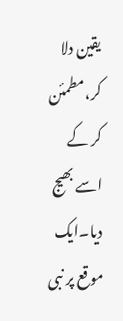یقین دلا کر،مطمئن کر کے اسے بھیج دیا۔ایک موقع پر نبی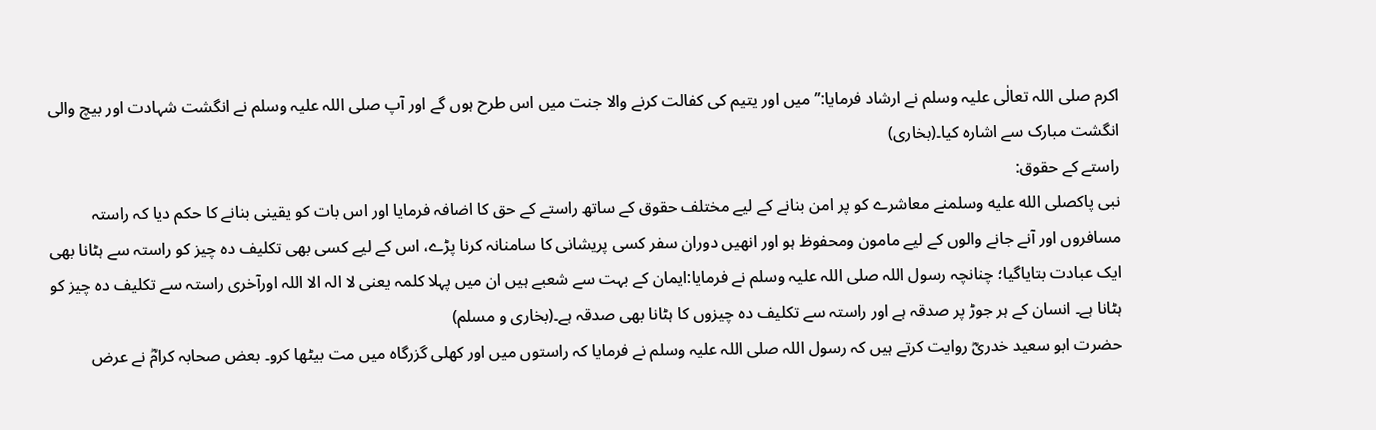اکرم صلی اللہ تعالٰی علیہ وسلم نے ارشاد فرمایا:’’میں اور یتیم کی کفالت کرنے والا جنت میں اس طرح ہوں گے اور آپ صلی اللہ علیہ وسلم نے انگشت شہادت اور بیچ والی انگشت مبارک سے اشارہ کیا۔(بخاری)
راستے کے حقوق:
نبی پاکصلى الله عليه وسلمنے معاشرے کو پر امن بنانے کے لیے مختلف حقوق کے ساتھ راستے کے حق کا اضافہ فرمایا اور اس بات کو یقینی بنانے کا حکم دیا کہ راستہ مسافروں اور آنے جانے والوں کے لیے مامون ومحفوظ ہو اور انھیں دوران سفر کسی پریشانی کا سامنانہ کرنا پڑے، اس کے لیے کسی بھی تکلیف دہ چیز کو راستہ سے ہٹانا بھی ایک عبادت بتایاگیا؛ چنانچہ رسول اللہ صلی اللہ علیہ وسلم نے فرمایا:ایمان کے بہت سے شعبے ہیں ان میں پہلا کلمہ یعنی لا الہ الا اللہ اورآخری راستہ سے تکلیف دہ چیز کو ہٹانا ہے۔ انسان کے ہر جوڑ پر صدقہ ہے اور راستہ سے تکلیف دہ چیزوں کا ہٹانا بھی صدقہ ہے۔(بخاری و مسلم)
حضرت ابو سعید خدریؓ روایت کرتے ہیں کہ رسول اللہ صلی اللہ علیہ وسلم نے فرمایا کہ راستوں میں اور کھلی گزرگاہ میں مت بیٹھا کرو۔ بعض صحابہ کرامؓ نے عرض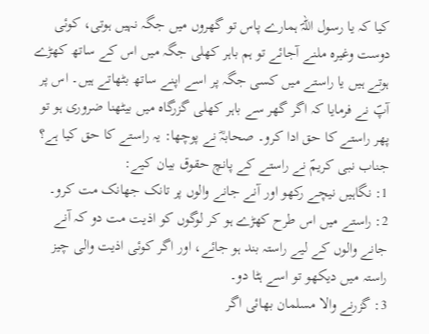کیا کہ یا رسول اللہؐ ہمارے پاس تو گھروں میں جگہ نہیں ہوتی، کوئی دوست وغیرہ ملنے آجائے تو ہم باہر کھلی جگہ میں اس کے ساتھ کھڑے ہوتے ہیں یا راستے میں کسی جگہ پر اسے اپنے ساتھ بٹھاتے ہیں۔ اس پر آپؐ نے فرمایا کہ اگر گھر سے باہر کھلی گزرگاہ میں بیٹھنا ضروری ہو تو پھر راستے کا حق ادا کرو۔ صحابہؓ نے پوچھا: یہ راستے کا حق کیا ہے؟ جناب نبی کریمؐ نے راستے کے پانچ حقوق بیان کیے:
1: نگاہیں نیچے رکھو اور آنے جانے والوں پر تانک جھانک مت کرو۔
2: راستے میں اس طرح کھڑے ہو کر لوگوں کو اذیت مت دو کہ آنے جانے والوں کے لیے راستہ بند ہو جائے، اور اگر کوئی اذیت والی چیز راستہ میں دیکھو تو اسے ہٹا دو۔
3: گزرنے والا مسلمان بھائی اگر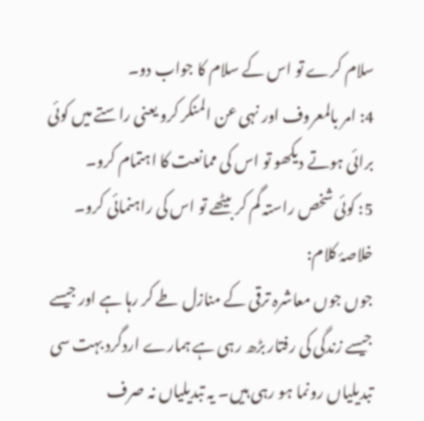سلام کرے تو اس کے سلام کا جواب دو۔
4: امر بالمعروف اور نہی عن المنکر کرو یعنی راستے میں کوئی برائی ہوتے دیکھو تو اس کی ممانعت کا اہتمام کرو۔
5: کوئی شخص راستہ گم کر بیٹھے تو اس کی راہنمائی کرو۔
خلاصۂ کلام:
جوں جوں معاشرہ ترقی کے منازل طے کر رہا ہے اور جیسے جیسے زندگی کی رفتار بڑھ رہی ہے ہمارے اردگرد بہت سی تبدیلیاں رونما ہو رہی ہیں۔ یہ تبدیلیاں نہ صرف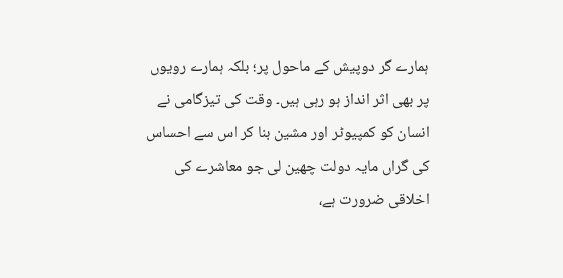ہمارے گر دوپیش کے ماحول پر؛ بلکہ ہمارے رویوں پر بھی اثر انداز ہو رہی ہیں۔ وقت کی تیزگامی نے انسان کو کمپیوٹر اور مشین بنا کر اس سے احساس کی گراں مایہ دولت چھین لی جو معاشرے کی اخلاقی ضرورت ہے،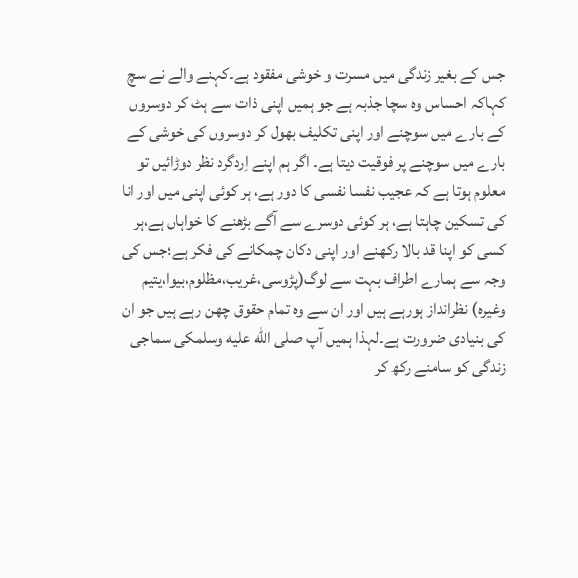جس کے بغیر زندگی میں مسرت و خوشی مفقود ہے۔کہنے والے نے سچ کہاکہ احساس وہ سچا جذبہ ہے جو ہمیں اپنی ذات سے ہٹ کر دوسروں کے بارے میں سوچنے اور اپنی تکلیف بھول کر دوسروں کی خوشی کے بارے میں سوچنے پر فوقیت دیتا ہے۔ اگر ہم اپنے اِردگرد نظر دوڑائیں تو معلوم ہوتا ہے کہ عجیب نفسا نفسی کا دور ہے، ہر کوئی اپنی میں اور انا کی تسکین چاہتا ہے، ہر کوئی دوسرے سے آگے بڑھنے کا خواہاں ہے،ہر کسی کو اپنا قد بالا رکھنے اور اپنی دکان چمکانے کی فکر ہے؛جس کی وجہ سے ہمارے اطراف بہت سے لوگ(پڑوسی،غریب،مظلوم،بیوا،یتیم وغیرہ) نظرانداز ہورہے ہیں اور ان سے وہ تمام حقوق چھن رہے ہیں جو ان کی بنیادی ضرورت ہے۔لہذا ہمیں آپ صلى الله عليه وسلمکی سماجی زندگی کو سامنے رکھ کر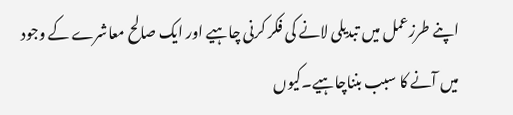اپنے طرزعمل میں تبدیلی لانے کی فکر کرنی چاہیے اور ایک صالح معاشرے کے وجود میں آنے کا سبب بنناچاہیے۔کیوں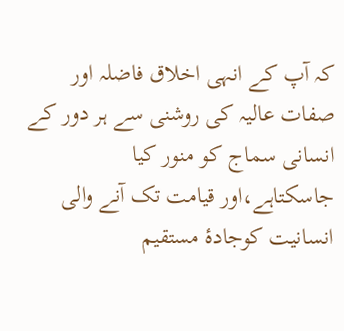کہ آپ کے انہی اخلاق فاضلہ اور صفات عالیہ کی روشنی سے ہر دور کے انسانی سماج کو منور کیا جاسکتاہے،اور قیامت تک آنے والی انسانیت کوجادۂ مستقیم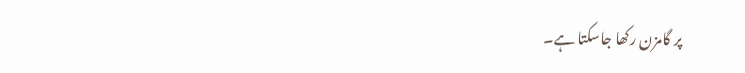پر گامزن رکھا جاسکتا ہے۔